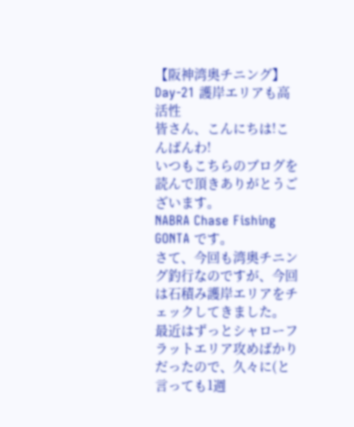【阪神湾奥チニング】Day-21 護岸エリアも高活性
皆さん、こんにちは!こんばんわ!
いつもこちらのブログを読んで頂きありがとうございます。
NABRA Chase Fishing GONTA です。
さて、今回も湾奥チニング釣行なのですが、今回は石積み護岸エリアをチェックしてきました。
最近はずっとシャローフラットエリア攻めばかりだったので、久々に(と言っても1週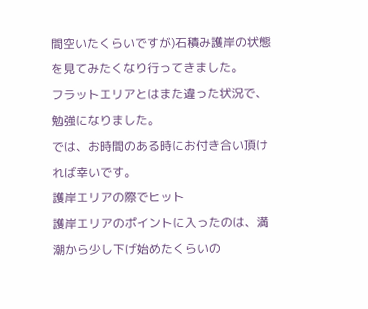間空いたくらいですが)石積み護岸の状態を見てみたくなり行ってきました。
フラットエリアとはまた違った状況で、勉強になりました。
では、お時間のある時にお付き合い頂ければ幸いです。
護岸エリアの際でヒット
護岸エリアのポイントに入ったのは、満潮から少し下げ始めたくらいの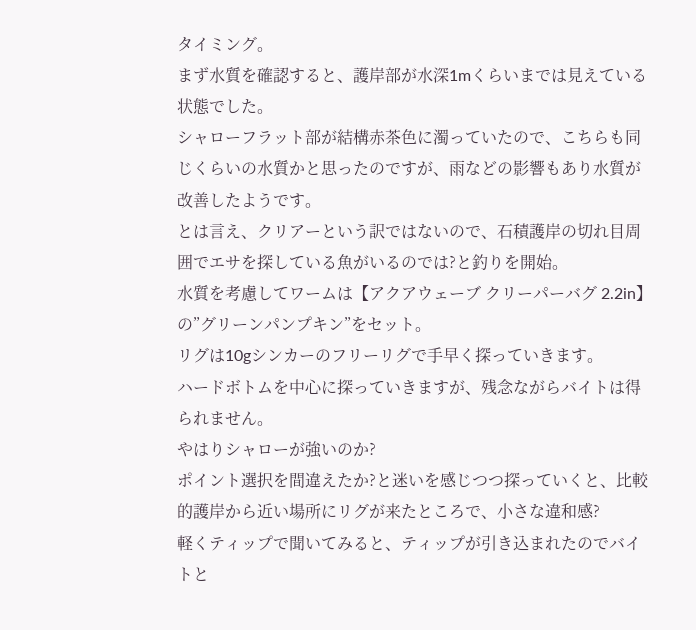タイミング。
まず水質を確認すると、護岸部が水深1mくらいまでは見えている状態でした。
シャローフラット部が結構赤茶色に濁っていたので、こちらも同じくらいの水質かと思ったのですが、雨などの影響もあり水質が改善したようです。
とは言え、クリアーという訳ではないので、石積護岸の切れ目周囲でエサを探している魚がいるのでは?と釣りを開始。
水質を考慮してワームは【アクアウェーブ クリーパーバグ 2.2in】の”グリーンパンプキン”をセット。
リグは10gシンカーのフリーリグで手早く探っていきます。
ハードボトムを中心に探っていきますが、残念ながらバイトは得られません。
やはりシャローが強いのか?
ポイント選択を間違えたか?と迷いを感じつつ探っていくと、比較的護岸から近い場所にリグが来たところで、小さな違和感?
軽くティップで聞いてみると、ティップが引き込まれたのでバイトと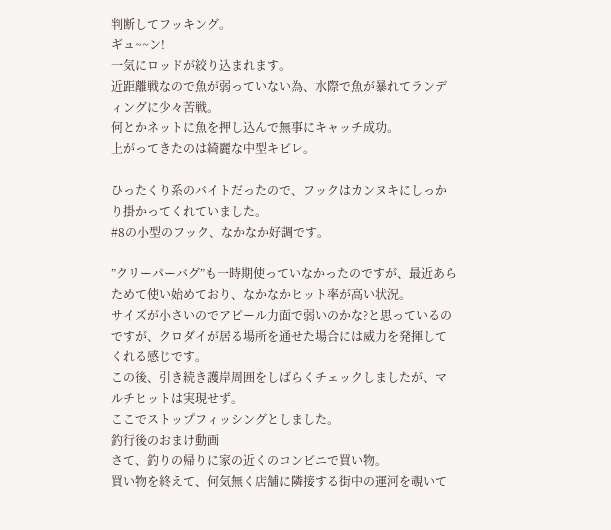判断してフッキング。
ギュ~~ン!
一気にロッドが絞り込まれます。
近距離戦なので魚が弱っていない為、水際で魚が暴れてランディングに少々苦戦。
何とかネットに魚を押し込んで無事にキャッチ成功。
上がってきたのは綺麗な中型キビレ。

ひったくり系のバイトだったので、フックはカンヌキにしっかり掛かってくれていました。
#8の小型のフック、なかなか好調です。

”クリーパーバグ”も一時期使っていなかったのですが、最近あらためて使い始めており、なかなかヒット率が高い状況。
サイズが小さいのでアピール力面で弱いのかな?と思っているのですが、クロダイが居る場所を通せた場合には威力を発揮してくれる感じです。
この後、引き続き護岸周囲をしばらくチェックしましたが、マルチヒットは実現せず。
ここでストップフィッシングとしました。
釣行後のおまけ動画
さて、釣りの帰りに家の近くのコンビニで買い物。
買い物を終えて、何気無く店舗に隣接する街中の運河を覗いて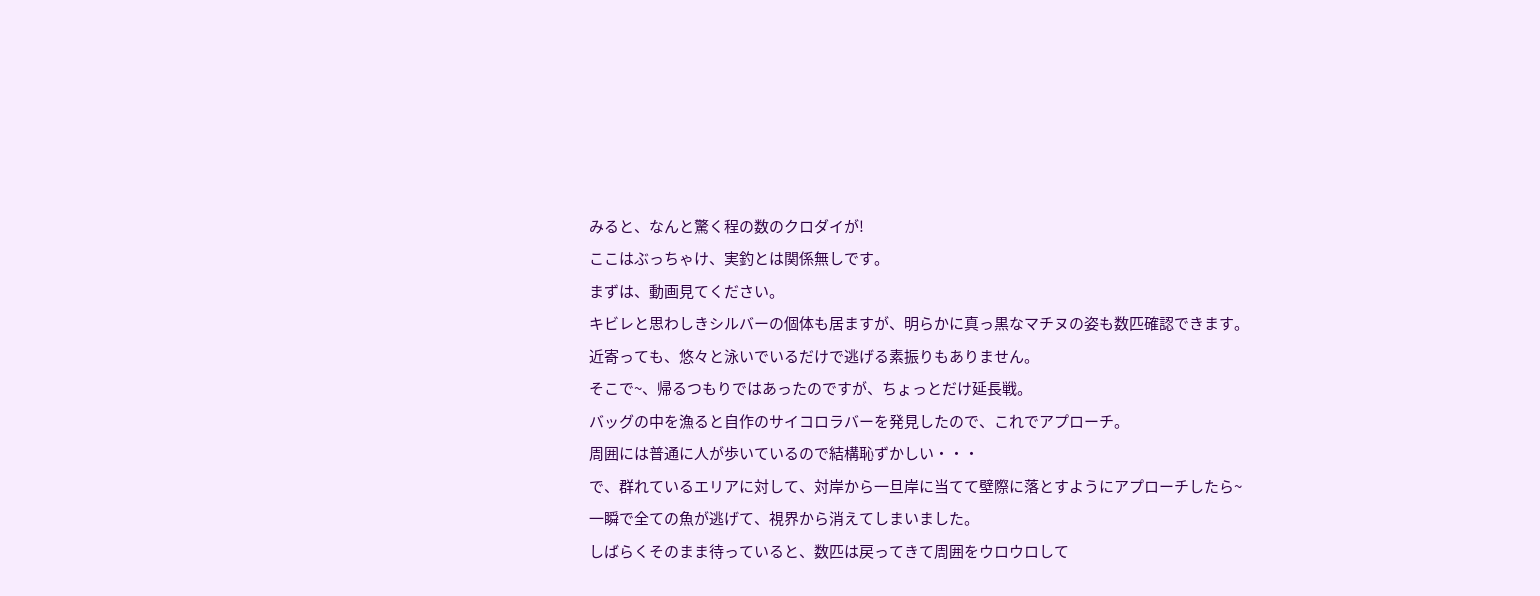みると、なんと驚く程の数のクロダイが!
ここはぶっちゃけ、実釣とは関係無しです。
まずは、動画見てください。
キビレと思わしきシルバーの個体も居ますが、明らかに真っ黒なマチヌの姿も数匹確認できます。
近寄っても、悠々と泳いでいるだけで逃げる素振りもありません。
そこで~、帰るつもりではあったのですが、ちょっとだけ延長戦。
バッグの中を漁ると自作のサイコロラバーを発見したので、これでアプローチ。
周囲には普通に人が歩いているので結構恥ずかしい・・・
で、群れているエリアに対して、対岸から一旦岸に当てて壁際に落とすようにアプローチしたら~
一瞬で全ての魚が逃げて、視界から消えてしまいました。
しばらくそのまま待っていると、数匹は戻ってきて周囲をウロウロして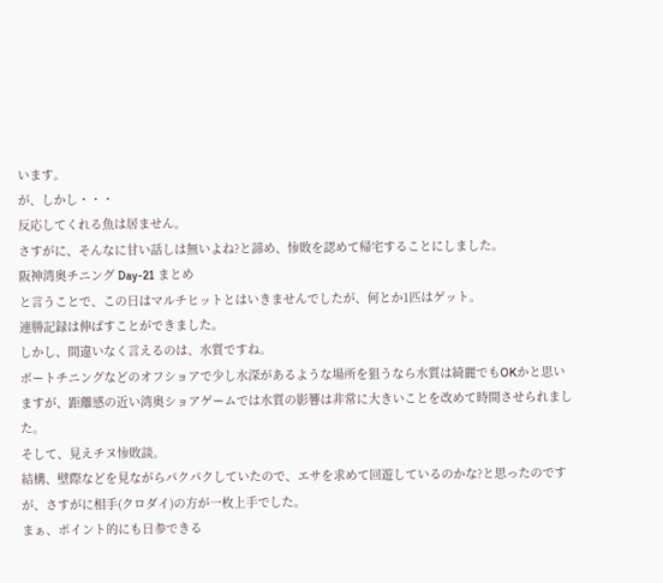います。
が、しかし・・・
反応してくれる魚は居ません。
さすがに、そんなに甘い話しは無いよね?と諦め、惨敗を認めて帰宅することにしました。
阪神湾奥チニング Day-21 まとめ
と言うことで、この日はマルチヒットとはいきませんでしたが、何とか1匹はゲット。
連勝記録は伸ばすことができました。
しかし、間違いなく言えるのは、水質ですね。
ボートチニングなどのオフショアで少し水深があるような場所を狙うなら水質は綺麗でもOKかと思いますが、距離感の近い湾奥ショアゲームでは水質の影響は非常に大きいことを改めて時間させられました。
そして、見えチヌ惨敗談。
結構、壁際などを見ながらパクパクしていたので、エサを求めて回遊しているのかな?と思ったのですが、さすがに相手(クロダイ)の方が一枚上手でした。
まぁ、ポイント的にも日参できる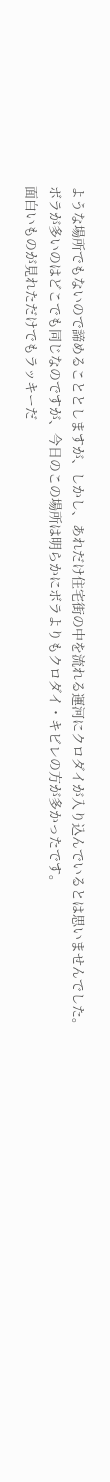ような場所でもないので諦めることとしますが、しかし、あれだけ住宅街の中を流れる運河にクロダイが入り込んでいるとは思いませんでした。
ボラが多いのはどこでも同じなのですが、今日のこの場所は明らかにボラよりもクロダイ・キビレの方が多かったです。
面白いものが見れただけでもラッキーだ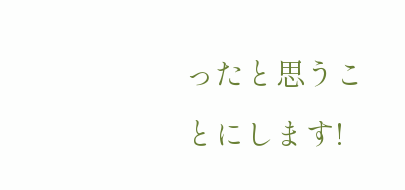ったと思うことにします!